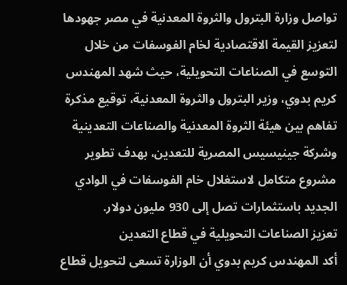تواصل وزارة البترول والثروة المعدنية في مصر جهودها لتعزيز القيمة الاقتصادية لخام الفوسفات من خلال التوسع في الصناعات التحويلية، حيث شهد المهندس كريم بدوي، وزير البترول والثروة المعدنية، توقيع مذكرة تفاهم بين هيئة الثروة المعدنية والصناعات التعدينية وشركة جينيسيس المصرية للتعدين، بهدف تطوير مشروع متكامل لاستغلال خام الفوسفات في الوادي الجديد باستثمارات تصل إلى 930 مليون دولار.
تعزيز الصناعات التحويلية في قطاع التعدين
أكد المهندس كريم بدوي أن الوزارة تسعى لتحويل قطاع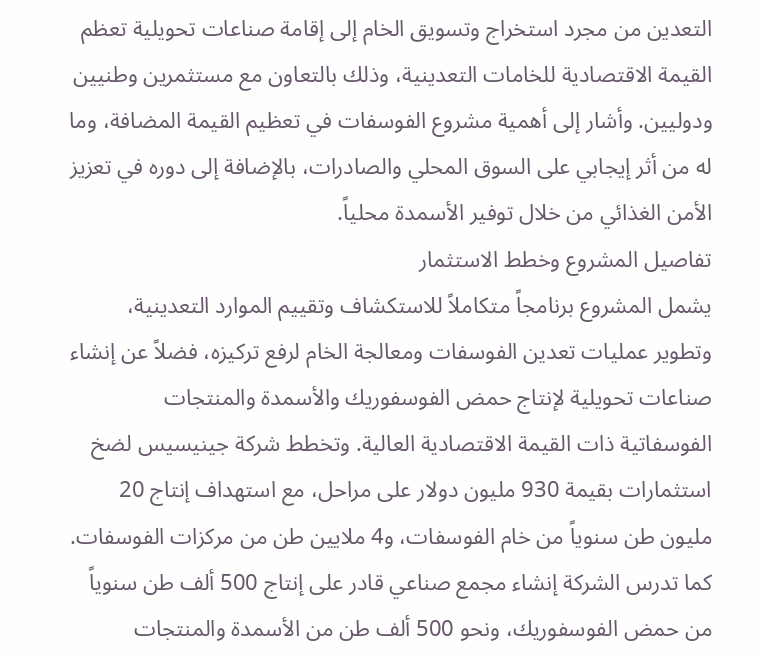التعدين من مجرد استخراج وتسويق الخام إلى إقامة صناعات تحويلية تعظم القيمة الاقتصادية للخامات التعدينية، وذلك بالتعاون مع مستثمرين وطنيين ودوليين. وأشار إلى أهمية مشروع الفوسفات في تعظيم القيمة المضافة، وما له من أثر إيجابي على السوق المحلي والصادرات، بالإضافة إلى دوره في تعزيز الأمن الغذائي من خلال توفير الأسمدة محلياً.
تفاصيل المشروع وخطط الاستثمار
يشمل المشروع برنامجاً متكاملاً للاستكشاف وتقييم الموارد التعدينية، وتطوير عمليات تعدين الفوسفات ومعالجة الخام لرفع تركيزه، فضلاً عن إنشاء صناعات تحويلية لإنتاج حمض الفوسفوريك والأسمدة والمنتجات الفوسفاتية ذات القيمة الاقتصادية العالية. وتخطط شركة جينيسيس لضخ استثمارات بقيمة 930 مليون دولار على مراحل، مع استهداف إنتاج 20 مليون طن سنوياً من خام الفوسفات، و4 ملايين طن من مركزات الفوسفات.
كما تدرس الشركة إنشاء مجمع صناعي قادر على إنتاج 500 ألف طن سنوياً من حمض الفوسفوريك، ونحو 500 ألف طن من الأسمدة والمنتجات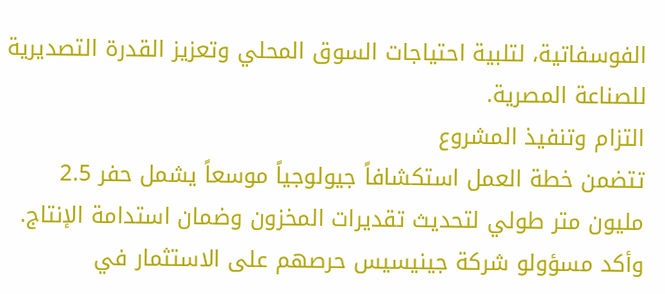الفوسفاتية، لتلبية احتياجات السوق المحلي وتعزيز القدرة التصديرية للصناعة المصرية.
التزام وتنفيذ المشروع
تتضمن خطة العمل استكشافاً جيولوجياً موسعاً يشمل حفر 2.5 مليون متر طولي لتحديث تقديرات المخزون وضمان استدامة الإنتاج. وأكد مسؤولو شركة جينيسيس حرصهم على الاستثمار في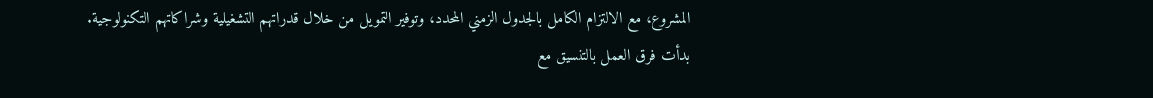المشروع، مع الالتزام الكامل بالجدول الزمني المحدد، وتوفير التمويل من خلال قدراتهم التشغيلية وشراكاتهم التكنولوجية.
بدأت فرق العمل بالتنسيق مع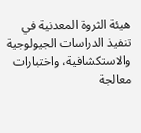هيئة الثروة المعدنية في تنفيذ الدراسات الجيولوجية والاستكشافية، واختبارات معالجة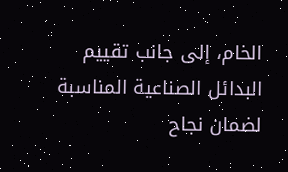الخام، إلى جانب تقييم البدائل الصناعية المناسبة لضمان نجاح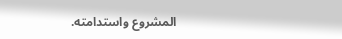المشروع واستدامته.